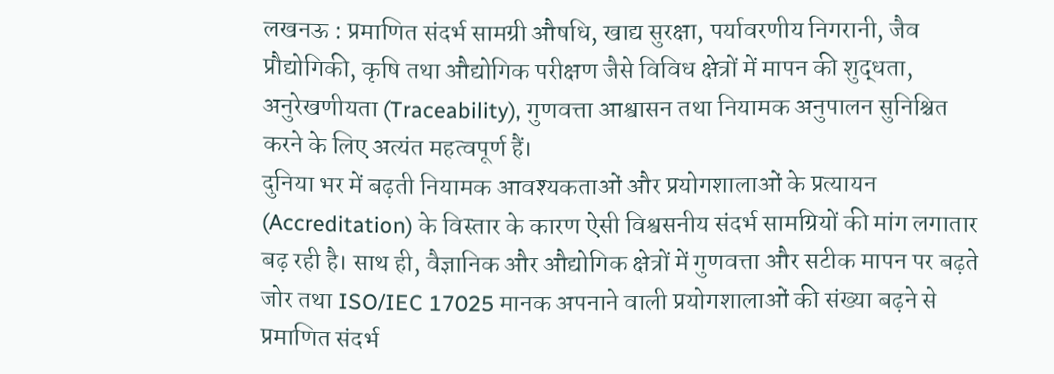लखनऊ : प्रमाणित संदर्भ सामग्री औषधि, खाद्य सुरक्षा, पर्यावरणीय निगरानी, जैव प्रौद्योगिकी, कृषि तथा औद्योगिक परीक्षण जैसे विविध क्षेत्रों में मापन की शुद्धता, अनुरेखणीयता (Traceability), गुणवत्ता आश्वासन तथा नियामक अनुपालन सुनिश्चित करने के लिए अत्यंत महत्वपूर्ण हैं।
दुनिया भर में बढ़ती नियामक आवश्यकताओं और प्रयोगशालाओं के प्रत्यायन (Accreditation) के विस्तार के कारण ऐसी विश्वसनीय संदर्भ सामग्रियों की मांग लगातार बढ़ रही है। साथ ही, वैज्ञानिक और औद्योगिक क्षेत्रों में गुणवत्ता और सटीक मापन पर बढ़ते जोर तथा ISO/IEC 17025 मानक अपनाने वाली प्रयोगशालाओं की संख्या बढ़ने से प्रमाणित संदर्भ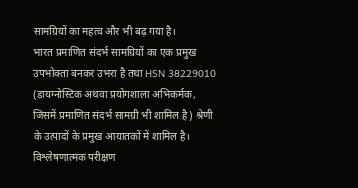सामग्रियों का महत्व और भी बढ़ गया है।
भारत प्रमाणित संदर्भ सामग्रियों का एक प्रमुख उपभोक्ता बनकर उभरा है तथा HSN 38229010 (डायग्नोस्टिक अथवा प्रयोगशाला अभिकर्मक, जिसमें प्रमाणित संदर्भ सामग्री भी शामिल है) श्रेणी के उत्पादों के प्रमुख आयातकों में शामिल है। विश्लेषणात्मक परीक्षण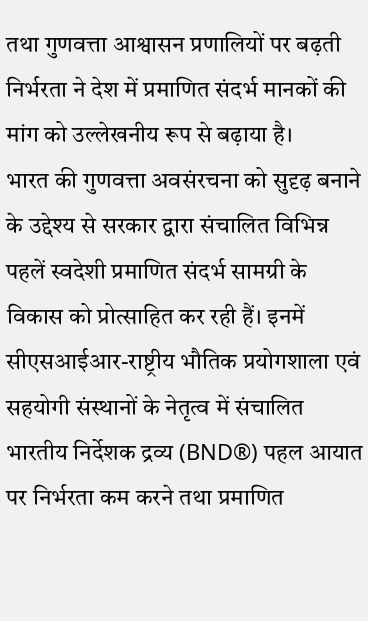तथा गुणवत्ता आश्वासन प्रणालियों पर बढ़ती निर्भरता ने देश में प्रमाणित संदर्भ मानकों की मांग को उल्लेखनीय रूप से बढ़ाया है।
भारत की गुणवत्ता अवसंरचना को सुदृढ़ बनाने के उद्देश्य से सरकार द्वारा संचालित विभिन्न पहलें स्वदेशी प्रमाणित संदर्भ सामग्री के विकास को प्रोत्साहित कर रही हैं। इनमें सीएसआईआर-राष्ट्रीय भौतिक प्रयोगशाला एवं सहयोगी संस्थानों के नेतृत्व में संचालित भारतीय निर्देशक द्रव्य (BND®) पहल आयात पर निर्भरता कम करने तथा प्रमाणित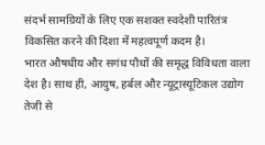संदर्भ सामग्रियों के लिए एक सशक्त स्वदेशी पारितंत्र विकसित करने की दिशा में महत्वपूर्ण कदम है।
भारत औषधीय और सगंध पौधों की समृद्ध विविधता वाला देश है। साथ ही, आयुष, हर्बल और न्यूट्रास्यूटिकल उद्योग तेजी से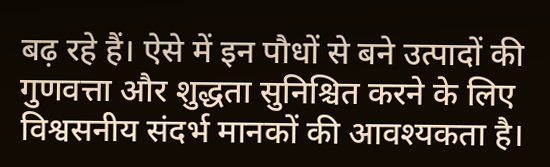बढ़ रहे हैं। ऐसे में इन पौधों से बने उत्पादों की गुणवत्ता और शुद्धता सुनिश्चित करने के लिए विश्वसनीय संदर्भ मानकों की आवश्यकता है।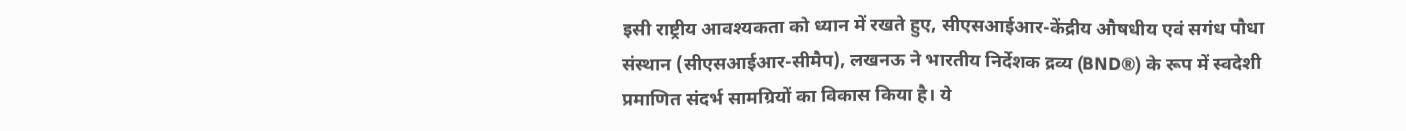इसी राष्ट्रीय आवश्यकता को ध्यान में रखते हुए, सीएसआईआर-केंद्रीय औषधीय एवं सगंध पौधा संस्थान (सीएसआईआर-सीमैप), लखनऊ ने भारतीय निर्देशक द्रव्य (BND®) के रूप में स्वदेशी प्रमाणित संदर्भ सामग्रियों का विकास किया है। ये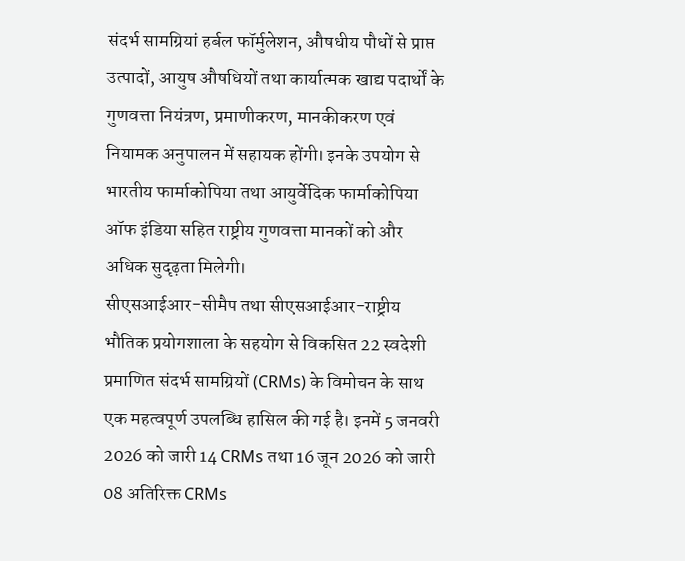संदर्भ सामग्रियां हर्बल फॉर्मुलेशन, औषधीय पौधों से प्राप्त उत्पादों, आयुष औषधियों तथा कार्यात्मक खाद्य पदार्थों के गुणवत्ता नियंत्रण, प्रमाणीकरण, मानकीकरण एवं नियामक अनुपालन में सहायक होंगी। इनके उपयोग से भारतीय फार्माकोपिया तथा आयुर्वेदिक फार्माकोपिया ऑफ इंडिया सहित राष्ट्रीय गुणवत्ता मानकों को और अधिक सुदृढ़ता मिलेगी।
सीएसआईआर-सीमैप तथा सीएसआईआर-राष्ट्रीय भौतिक प्रयोगशाला के सहयोग से विकसित 22 स्वदेशी प्रमाणित संदर्भ सामग्रियों (CRMs) के विमोचन के साथ एक महत्वपूर्ण उपलब्धि हासिल की गई है। इनमें 5 जनवरी 2026 को जारी 14 CRMs तथा 16 जून 2026 को जारी 08 अतिरिक्त CRMs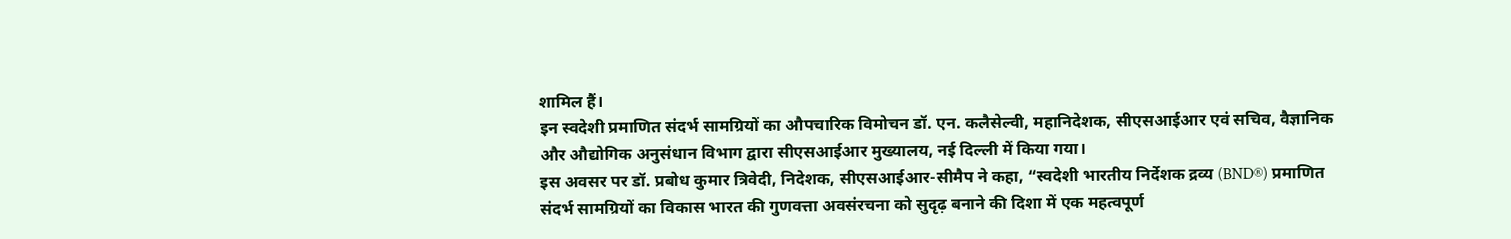शामिल हैं।
इन स्वदेशी प्रमाणित संदर्भ सामग्रियों का औपचारिक विमोचन डॉ. एन. कलैसेल्वी, महानिदेशक, सीएसआईआर एवं सचिव, वैज्ञानिक और औद्योगिक अनुसंधान विभाग द्वारा सीएसआईआर मुख्यालय, नई दिल्ली में किया गया।
इस अवसर पर डॉ. प्रबोध कुमार त्रिवेदी, निदेशक, सीएसआईआर-सीमैप ने कहा, “स्वदेशी भारतीय निर्देशक द्रव्य (BND®) प्रमाणित संदर्भ सामग्रियों का विकास भारत की गुणवत्ता अवसंरचना को सुदृढ़ बनाने की दिशा में एक महत्वपूर्ण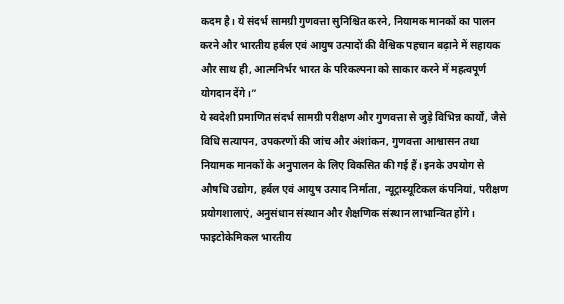कदम है। ये संदर्भ सामग्री गुणवत्ता सुनिश्चित करने, नियामक मानकों का पालन करने और भारतीय हर्बल एवं आयुष उत्पादों की वैश्विक पहचान बढ़ाने में सहायक और साथ ही, आत्मनिर्भर भारत के परिकल्पना को साकार करने में महत्वपूर्ण योगदान देंगे।”
ये स्वदेशी प्रमाणित संदर्भ सामग्री परीक्षण और गुणवत्ता से जुड़े विभिन्न कार्यों, जैसे विधि सत्यापन, उपकरणों की जांच और अंशांकन, गुणवत्ता आश्वासन तथा नियामक मानकों के अनुपालन के लिए विकसित की गई हैं। इनके उपयोग से औषधि उद्योग, हर्बल एवं आयुष उत्पाद निर्माता, न्यूट्रास्यूटिकल कंपनियां, परीक्षण प्रयोगशालाएं, अनुसंधान संस्थान और शैक्षणिक संस्थान लाभान्वित होंगे।
फाइटोकेमिकल भारतीय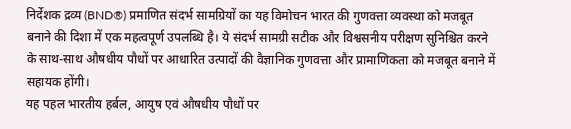निर्देशक द्रव्य (BND®) प्रमाणित संदर्भ सामग्रियों का यह विमोचन भारत की गुणवत्ता व्यवस्था को मजबूत बनाने की दिशा में एक महत्वपूर्ण उपलब्धि है। ये संदर्भ सामग्री सटीक और विश्वसनीय परीक्षण सुनिश्चित करने के साथ-साथ औषधीय पौधों पर आधारित उत्पादों की वैज्ञानिक गुणवत्ता और प्रामाणिकता को मजबूत बनाने में सहायक होंगी।
यह पहल भारतीय हर्बल, आयुष एवं औषधीय पौधों पर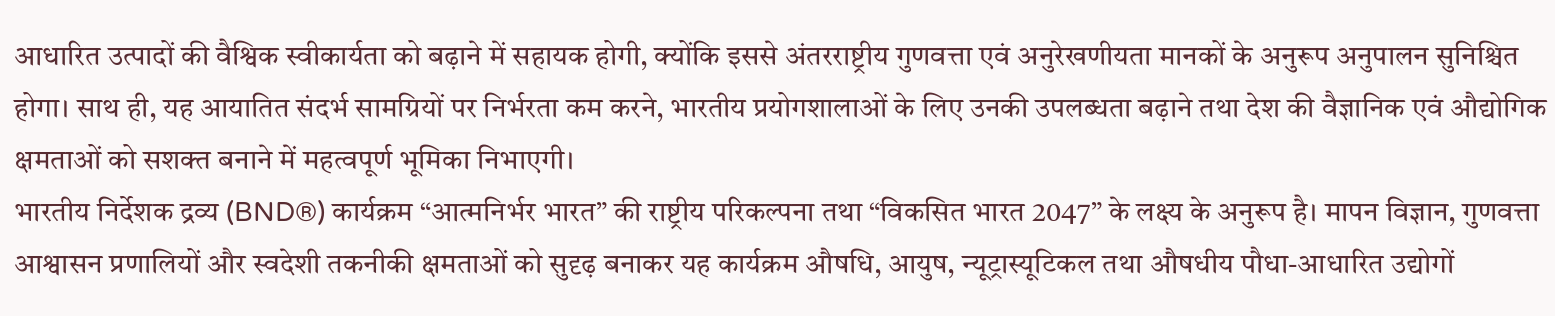आधारित उत्पादों की वैश्विक स्वीकार्यता को बढ़ाने में सहायक होगी, क्योंकि इससे अंतरराष्ट्रीय गुणवत्ता एवं अनुरेखणीयता मानकों के अनुरूप अनुपालन सुनिश्चित होगा। साथ ही, यह आयातित संदर्भ सामग्रियों पर निर्भरता कम करने, भारतीय प्रयोगशालाओं के लिए उनकी उपलब्धता बढ़ाने तथा देश की वैज्ञानिक एवं औद्योगिक क्षमताओं को सशक्त बनाने में महत्वपूर्ण भूमिका निभाएगी।
भारतीय निर्देशक द्रव्य (BND®) कार्यक्रम “आत्मनिर्भर भारत” की राष्ट्रीय परिकल्पना तथा “विकसित भारत 2047” के लक्ष्य के अनुरूप है। मापन विज्ञान, गुणवत्ता आश्वासन प्रणालियों और स्वदेशी तकनीकी क्षमताओं को सुदृढ़ बनाकर यह कार्यक्रम औषधि, आयुष, न्यूट्रास्यूटिकल तथा औषधीय पौधा-आधारित उद्योगों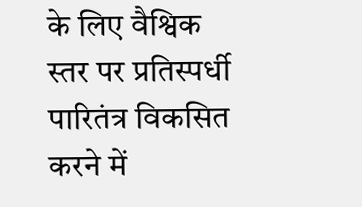के लिए वैश्विक स्तर पर प्रतिस्पर्धी पारितंत्र विकसित करने में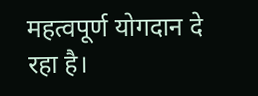महत्वपूर्ण योगदान दे रहा है।